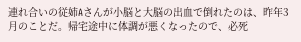連れ合いの従姉Aさんが小脳と大脳の出血で倒れたのは、昨年3月のことだ。帰宅途中に体調が悪くなったので、必死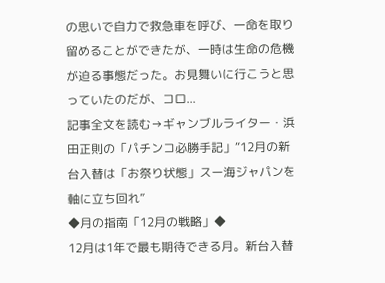の思いで自力で救急車を呼び、一命を取り留めることができたが、一時は生命の危機が迫る事態だった。お見舞いに行こうと思っていたのだが、コロ...
記事全文を読む→ギャンブルライター・浜田正則の「パチンコ必勝手記」“12月の新台入替は「お祭り状態」スー海ジャパンを軸に立ち回れ”
◆月の指南「12月の戦略」◆
12月は1年で最も期待できる月。新台入替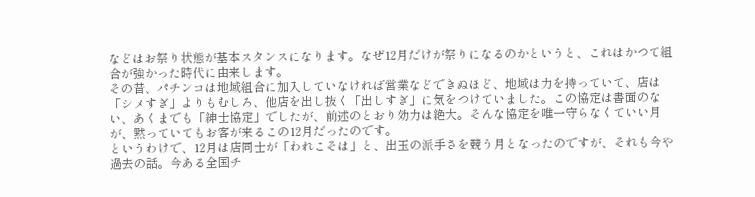などはお祭り状態が基本スタンスになります。なぜ12月だけが祭りになるのかというと、これはかつて組合が強かった時代に由来します。
その昔、パチンコは地域組合に加入していなければ営業などできぬほど、地域は力を持っていて、店は「シメすぎ」よりもむしろ、他店を出し抜く「出しすぎ」に気をつけていました。この協定は書面のない、あくまでも「紳士協定」でしたが、前述のとおり効力は絶大。そんな協定を唯一守らなくていい月が、黙っていてもお客が来るこの12月だったのです。
というわけで、12月は店同士が「われこそは」と、出玉の派手さを競う月となったのですが、それも今や過去の話。今ある全国チ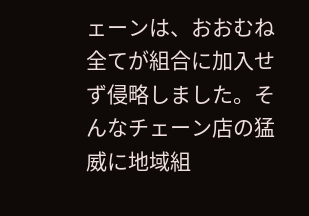ェーンは、おおむね全てが組合に加入せず侵略しました。そんなチェーン店の猛威に地域組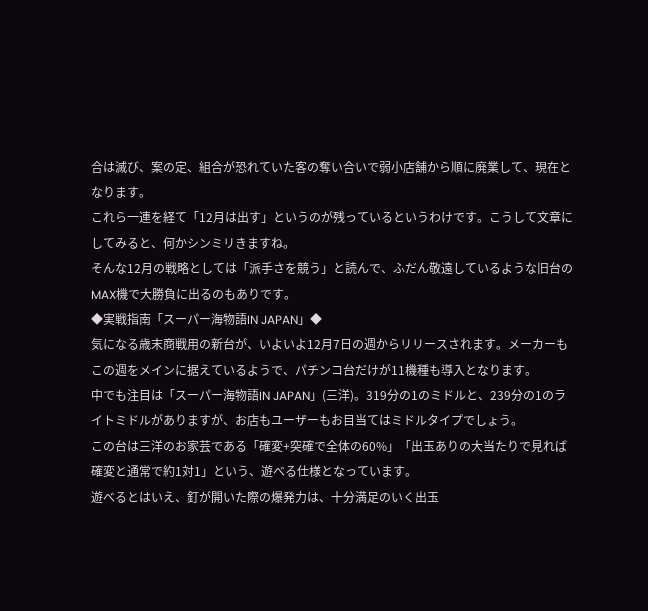合は滅び、案の定、組合が恐れていた客の奪い合いで弱小店舗から順に廃業して、現在となります。
これら一連を経て「12月は出す」というのが残っているというわけです。こうして文章にしてみると、何かシンミリきますね。
そんな12月の戦略としては「派手さを競う」と読んで、ふだん敬遠しているような旧台のMAX機で大勝負に出るのもありです。
◆実戦指南「スーパー海物語IN JAPAN」◆
気になる歳末商戦用の新台が、いよいよ12月7日の週からリリースされます。メーカーもこの週をメインに据えているようで、パチンコ台だけが11機種も導入となります。
中でも注目は「スーパー海物語IN JAPAN」(三洋)。319分の1のミドルと、239分の1のライトミドルがありますが、お店もユーザーもお目当てはミドルタイプでしょう。
この台は三洋のお家芸である「確変+突確で全体の60%」「出玉ありの大当たりで見れば確変と通常で約1対1」という、遊べる仕様となっています。
遊べるとはいえ、釘が開いた際の爆発力は、十分満足のいく出玉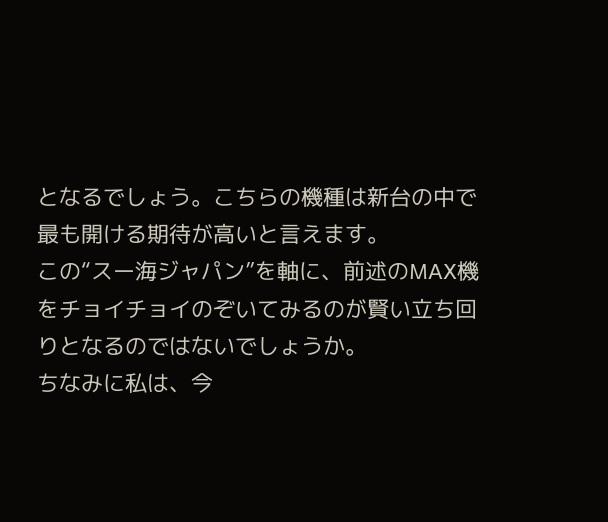となるでしょう。こちらの機種は新台の中で最も開ける期待が高いと言えます。
この“スー海ジャパン”を軸に、前述のMAX機をチョイチョイのぞいてみるのが賢い立ち回りとなるのではないでしょうか。
ちなみに私は、今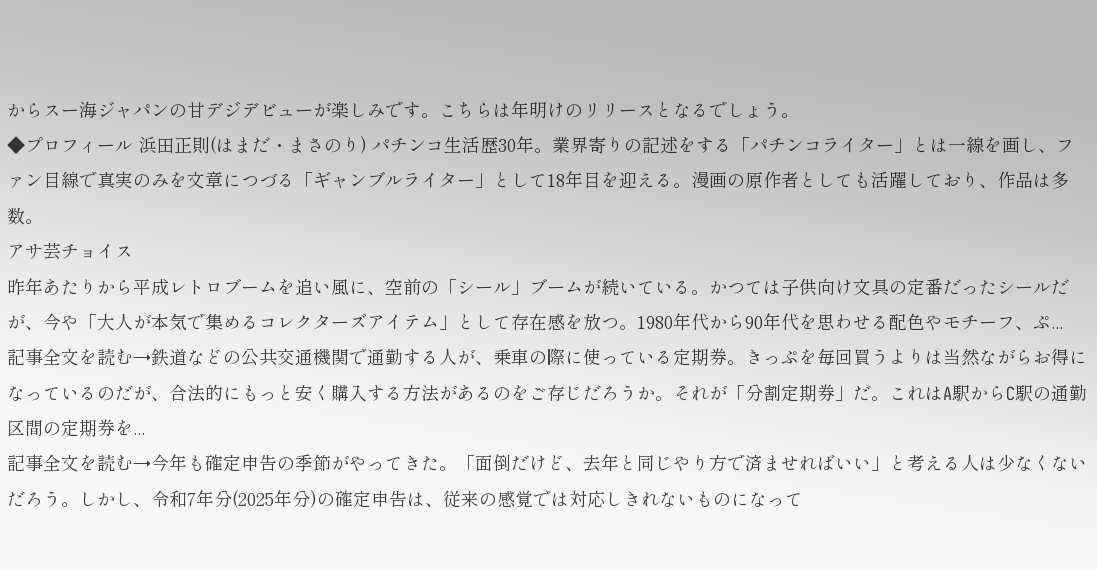からスー海ジャパンの甘デジデビューが楽しみです。こちらは年明けのリリースとなるでしょう。
◆プロフィール 浜田正則(はまだ・まさのり) パチンコ生活歴30年。業界寄りの記述をする「パチンコライター」とは一線を画し、ファン目線で真実のみを文章につづる「ギャンブルライター」として18年目を迎える。漫画の原作者としても活躍しており、作品は多数。
アサ芸チョイス
昨年あたりから平成レトロブームを追い風に、空前の「シール」ブームが続いている。かつては子供向け文具の定番だったシールだが、今や「大人が本気で集めるコレクターズアイテム」として存在感を放つ。1980年代から90年代を思わせる配色やモチーフ、ぷ...
記事全文を読む→鉄道などの公共交通機関で通勤する人が、乗車の際に使っている定期券。きっぷを毎回買うよりは当然ながらお得になっているのだが、合法的にもっと安く購入する方法があるのをご存じだろうか。それが「分割定期券」だ。これはA駅からC駅の通勤区間の定期券を...
記事全文を読む→今年も確定申告の季節がやってきた。「面倒だけど、去年と同じやり方で済ませればいい」と考える人は少なくないだろう。しかし、令和7年分(2025年分)の確定申告は、従来の感覚では対応しきれないものになって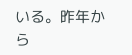いる。昨年から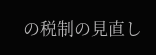の税制の見直し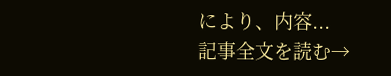により、内容...
記事全文を読む→